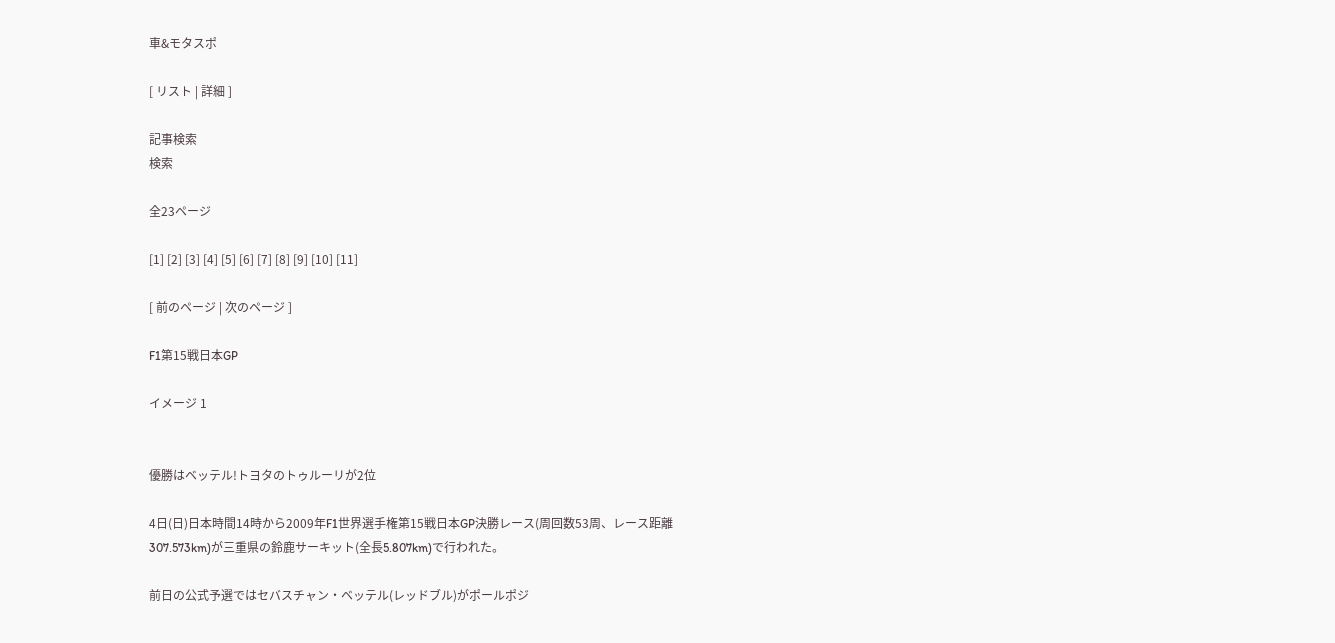車&モタスポ

[ リスト | 詳細 ]

記事検索
検索

全23ページ

[1] [2] [3] [4] [5] [6] [7] [8] [9] [10] [11]

[ 前のページ | 次のページ ]

F1第15戦日本GP

イメージ 1


優勝はベッテル!トヨタのトゥルーリが2位

4日(日)日本時間14時から2009年F1世界選手権第15戦日本GP決勝レース(周回数53周、レース距離307.573km)が三重県の鈴鹿サーキット(全長5.807km)で行われた。

前日の公式予選ではセバスチャン・ベッテル(レッドブル)がポールポジ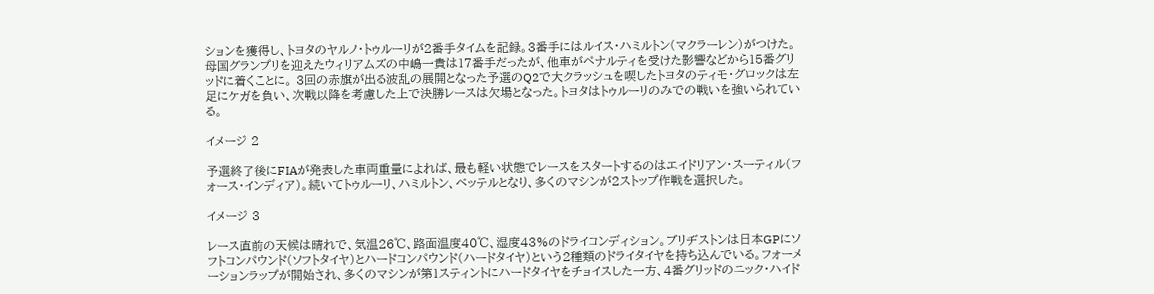ションを獲得し、トヨタのヤルノ・トゥルーリが2番手タイムを記録。3番手にはルイス・ハミルトン(マクラーレン)がつけた。母国グランプリを迎えたウィリアムズの中嶋一貴は17番手だったが、他車がペナルティを受けた影響などから15番グリッドに着くことに。 3回の赤旗が出る波乱の展開となった予選のQ2で大クラッシュを喫したトヨタのティモ・グロックは左足にケガを負い、次戦以降を考慮した上で決勝レースは欠場となった。トヨタはトゥルーリのみでの戦いを強いられている。

イメージ 2

予選終了後にFIAが発表した車両重量によれば、最も軽い状態でレースをスタートするのはエイドリアン・スーティル(フォース・インディア)。続いてトゥルーリ、ハミルトン、ベッテルとなり、多くのマシンが2ストップ作戦を選択した。

イメージ 3

レース直前の天候は晴れで、気温26℃、路面温度40℃、湿度43%のドライコンディション。ブリヂストンは日本GPにソフトコンパウンド(ソフトタイヤ)とハードコンパウンド(ハードタイヤ)という2種類のドライタイヤを持ち込んでいる。フォーメーションラップが開始され、多くのマシンが第1スティントにハードタイヤをチョイスした一方、4番グリッドのニック・ハイド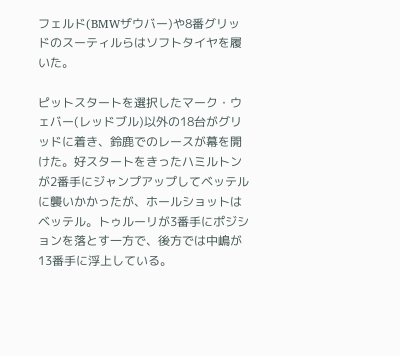フェルド(BMWザウバー)や8番グリッドのスーティルらはソフトタイヤを履いた。

ピットスタートを選択したマーク・ウェバー(レッドブル)以外の18台がグリッドに着き、鈴鹿でのレースが幕を開けた。好スタートをきったハミルトンが2番手にジャンプアップしてベッテルに襲いかかったが、ホールショットはベッテル。トゥルーリが3番手にポジションを落とす一方で、後方では中嶋が13番手に浮上している。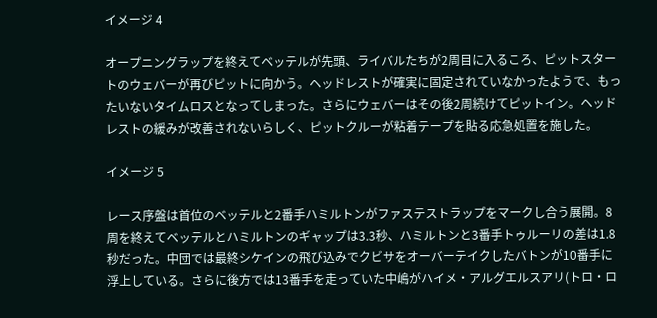イメージ 4

オープニングラップを終えてベッテルが先頭、ライバルたちが2周目に入るころ、ピットスタートのウェバーが再びピットに向かう。ヘッドレストが確実に固定されていなかったようで、もったいないタイムロスとなってしまった。さらにウェバーはその後2周続けてピットイン。ヘッドレストの緩みが改善されないらしく、ピットクルーが粘着テープを貼る応急処置を施した。

イメージ 5

レース序盤は首位のベッテルと2番手ハミルトンがファステストラップをマークし合う展開。8周を終えてベッテルとハミルトンのギャップは3.3秒、ハミルトンと3番手トゥルーリの差は1.8秒だった。中団では最終シケインの飛び込みでクビサをオーバーテイクしたバトンが10番手に浮上している。さらに後方では13番手を走っていた中嶋がハイメ・アルグエルスアリ(トロ・ロ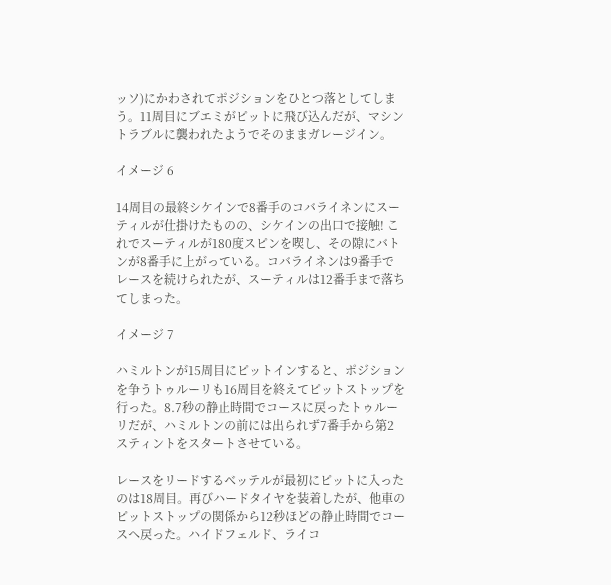ッソ)にかわされてポジションをひとつ落としてしまう。11周目にブエミがピットに飛び込んだが、マシントラブルに襲われたようでそのままガレージイン。

イメージ 6

14周目の最終シケインで8番手のコバライネンにスーティルが仕掛けたものの、シケインの出口で接触! これでスーティルが180度スピンを喫し、その隙にバトンが8番手に上がっている。コバライネンは9番手でレースを続けられたが、スーティルは12番手まで落ちてしまった。

イメージ 7

ハミルトンが15周目にピットインすると、ポジションを争うトゥルーリも16周目を終えてピットストップを行った。8.7秒の静止時間でコースに戻ったトゥルーリだが、ハミルトンの前には出られず7番手から第2スティントをスタートさせている。

レースをリードするベッテルが最初にピットに入ったのは18周目。再びハードタイヤを装着したが、他車のピットストップの関係から12秒ほどの静止時間でコースへ戻った。ハイドフェルド、ライコ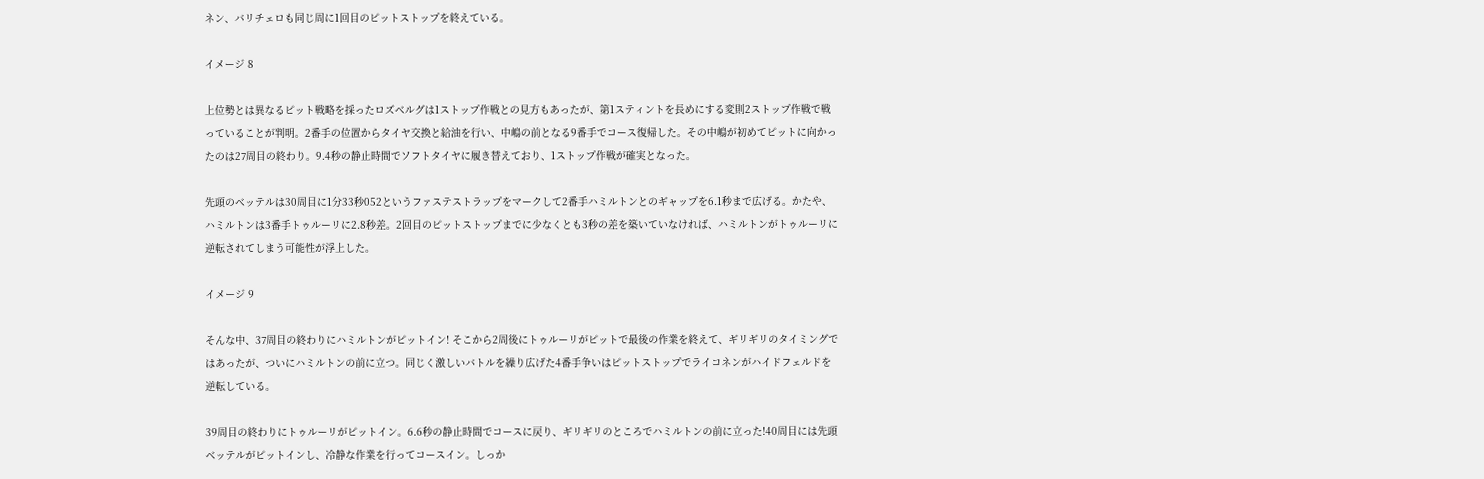ネン、バリチェロも同じ周に1回目のピットストップを終えている。

イメージ 8

上位勢とは異なるピット戦略を採ったロズベルグは1ストップ作戦との見方もあったが、第1スティントを長めにする変則2ストップ作戦で戦っていることが判明。2番手の位置からタイヤ交換と給油を行い、中嶋の前となる9番手でコース復帰した。その中嶋が初めてピットに向かったのは27周目の終わり。9.4秒の静止時間でソフトタイヤに履き替えており、1ストップ作戦が確実となった。

先頭のベッテルは30周目に1分33秒052というファステストラップをマークして2番手ハミルトンとのギャップを6.1秒まで広げる。かたや、ハミルトンは3番手トゥルーリに2.8秒差。2回目のピットストップまでに少なくとも3秒の差を築いていなければ、ハミルトンがトゥルーリに逆転されてしまう可能性が浮上した。

イメージ 9

そんな中、37周目の終わりにハミルトンがピットイン! そこから2周後にトゥルーリがピットで最後の作業を終えて、ギリギリのタイミングではあったが、ついにハミルトンの前に立つ。同じく激しいバトルを繰り広げた4番手争いはピットストップでライコネンがハイドフェルドを逆転している。

39周目の終わりにトゥルーリがピットイン。6.6秒の静止時間でコースに戻り、ギリギリのところでハミルトンの前に立った!40周目には先頭ベッテルがピットインし、冷静な作業を行ってコースイン。しっか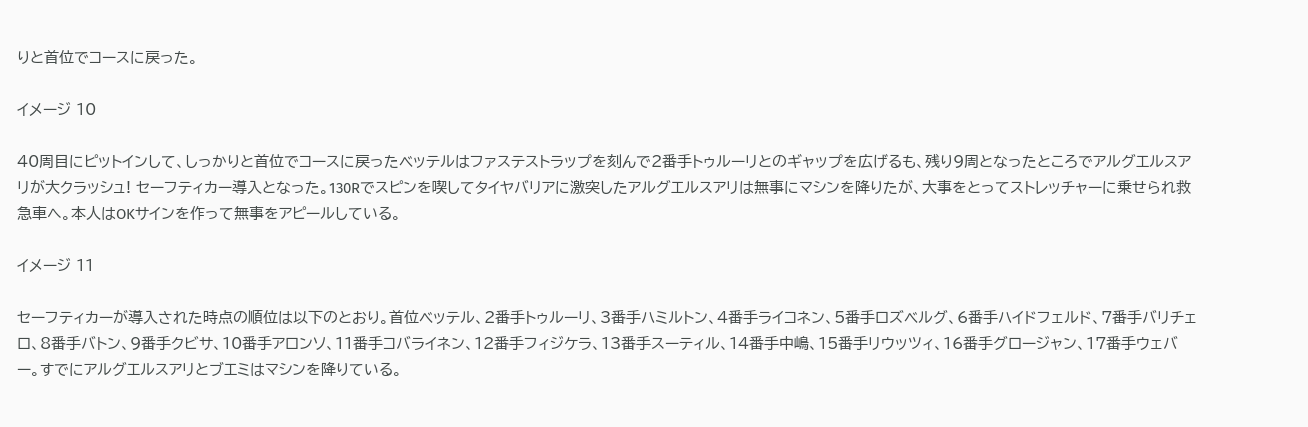りと首位でコースに戻った。

イメージ 10

40周目にピットインして、しっかりと首位でコースに戻ったベッテルはファステストラップを刻んで2番手トゥルーリとのギャップを広げるも、残り9周となったところでアルグエルスアリが大クラッシュ! セーフティカー導入となった。130Rでスピンを喫してタイヤバリアに激突したアルグエルスアリは無事にマシンを降りたが、大事をとってストレッチャーに乗せられ救急車へ。本人はOKサインを作って無事をアピールしている。

イメージ 11

セーフティカーが導入された時点の順位は以下のとおり。首位ベッテル、2番手トゥルーリ、3番手ハミルトン、4番手ライコネン、5番手ロズベルグ、6番手ハイドフェルド、7番手バリチェロ、8番手バトン、9番手クビサ、10番手アロンソ、11番手コバライネン、12番手フィジケラ、13番手スーティル、14番手中嶋、15番手リウッツィ、16番手グロージャン、17番手ウェバー。すでにアルグエルスアリとブエミはマシンを降りている。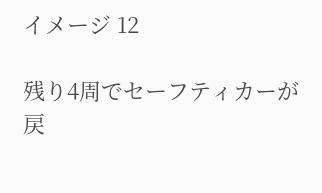イメージ 12

残り4周でセーフティカーが戻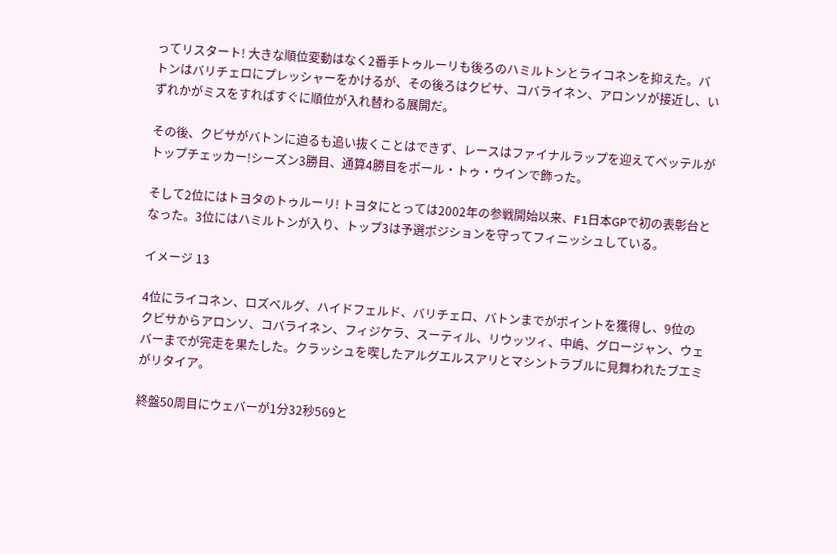ってリスタート! 大きな順位変動はなく2番手トゥルーリも後ろのハミルトンとライコネンを抑えた。バトンはバリチェロにプレッシャーをかけるが、その後ろはクビサ、コバライネン、アロンソが接近し、いずれかがミスをすればすぐに順位が入れ替わる展開だ。

その後、クビサがバトンに迫るも追い抜くことはできず、レースはファイナルラップを迎えてベッテルがトップチェッカー!シーズン3勝目、通算4勝目をポール・トゥ・ウインで飾った。

そして2位にはトヨタのトゥルーリ! トヨタにとっては2002年の参戦開始以来、F1日本GPで初の表彰台となった。3位にはハミルトンが入り、トップ3は予選ポジションを守ってフィニッシュしている。

イメージ 13

4位にライコネン、ロズベルグ、ハイドフェルド、バリチェロ、バトンまでがポイントを獲得し、9位のクビサからアロンソ、コバライネン、フィジケラ、スーティル、リウッツィ、中嶋、グロージャン、ウェバーまでが完走を果たした。クラッシュを喫したアルグエルスアリとマシントラブルに見舞われたブエミがリタイア。

終盤50周目にウェバーが1分32秒569と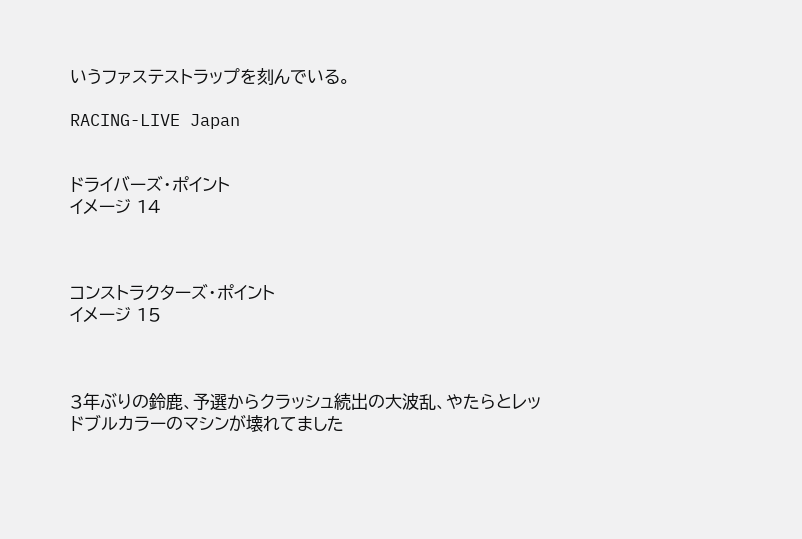いうファステストラップを刻んでいる。

RACING-LIVE Japan


ドライバーズ・ポイント
イメージ 14



コンストラクターズ・ポイント
イメージ 15



3年ぶりの鈴鹿、予選からクラッシュ続出の大波乱、やたらとレッドブルカラーのマシンが壊れてました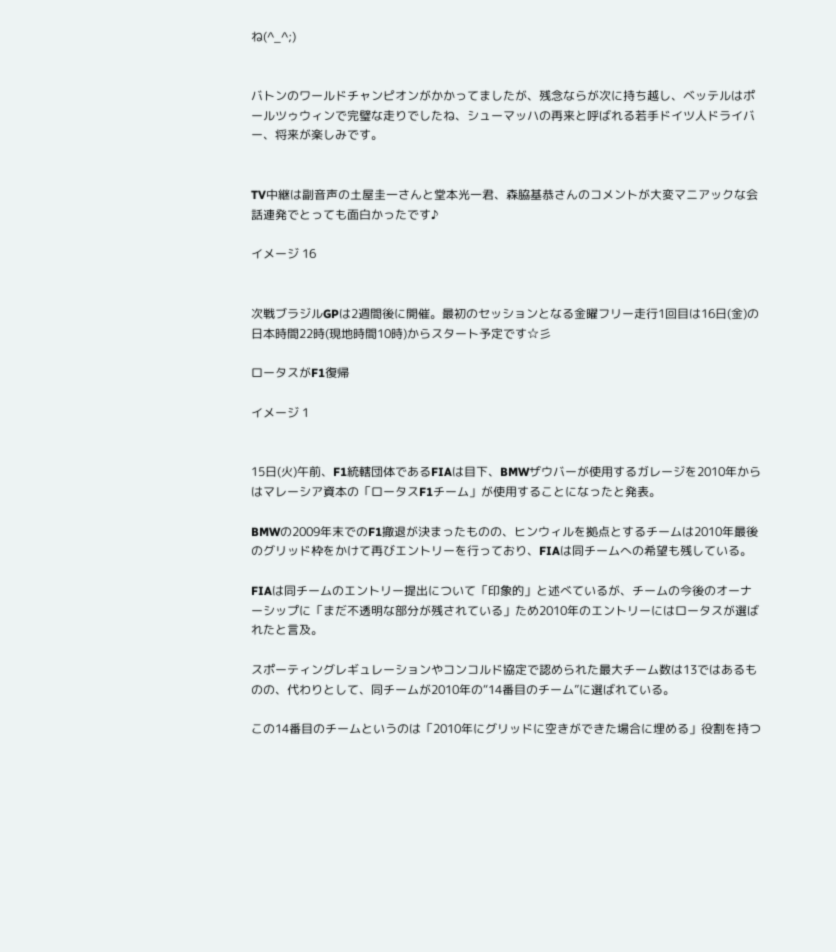ね(^_^;)


バトンのワールドチャンピオンがかかってましたが、残念ならが次に持ち越し、ベッテルはポールツゥウィンで完璧な走りでしたね、シューマッハの再来と呼ばれる若手ドイツ人ドライバー、将来が楽しみです。


TV中継は副音声の土屋圭一さんと堂本光一君、森脇基恭さんのコメントが大変マニアックな会話連発でとっても面白かったです♪

イメージ 16


次戦ブラジルGPは2週間後に開催。最初のセッションとなる金曜フリー走行1回目は16日(金)の日本時間22時(現地時間10時)からスタート予定です☆彡

ロータスがF1復帰

イメージ 1


15日(火)午前、F1統轄団体であるFIAは目下、BMWザウバーが使用するガレージを2010年からはマレーシア資本の「ロータスF1チーム」が使用することになったと発表。

BMWの2009年末でのF1撤退が決まったものの、ヒンウィルを拠点とするチームは2010年最後のグリッド枠をかけて再びエントリーを行っており、FIAは同チームへの希望も残している。

FIAは同チームのエントリー提出について「印象的」と述べているが、チームの今後のオーナーシップに「まだ不透明な部分が残されている」ため2010年のエントリーにはロータスが選ばれたと言及。

スポーティングレギュレーションやコンコルド協定で認められた最大チーム数は13ではあるものの、代わりとして、同チームが2010年の“14番目のチーム”に選ばれている。

この14番目のチームというのは「2010年にグリッドに空きができた場合に埋める」役割を持つ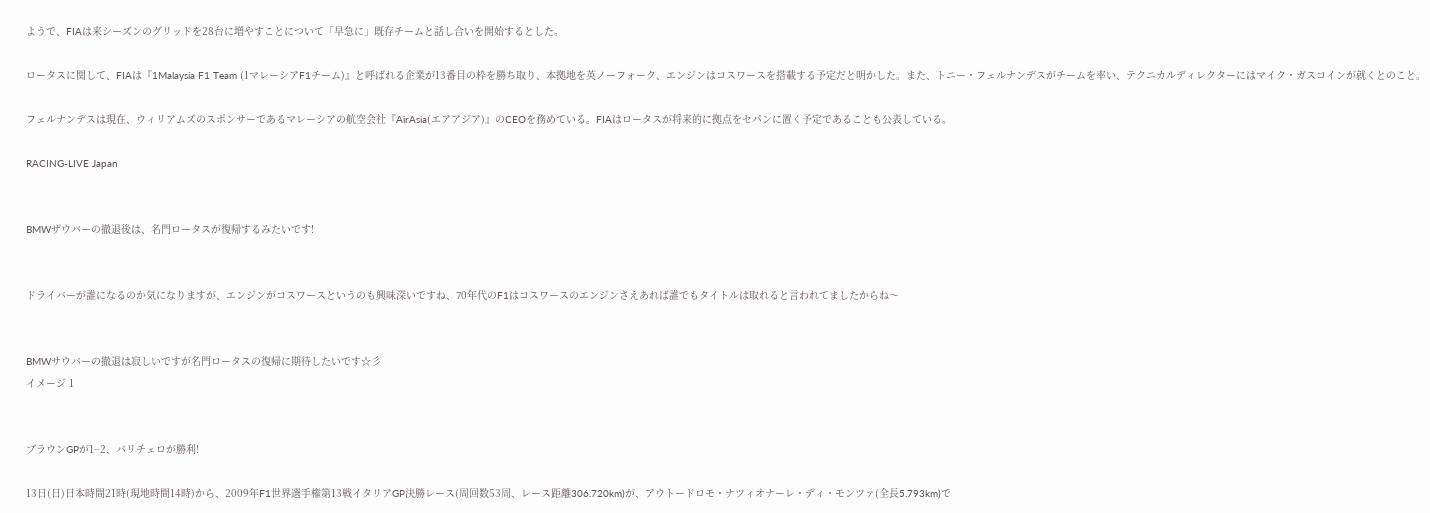ようで、FIAは来シーズンのグリッドを28台に増やすことについて「早急に」既存チームと話し合いを開始するとした。

ロータスに関して、FIAは『1Malaysia F1 Team (1マレーシアF1チーム)』と呼ばれる企業が13番目の枠を勝ち取り、本拠地を英ノーフォーク、エンジンはコスワースを搭載する予定だと明かした。また、トニー・フェルナンデスがチームを率い、テクニカルディレクターにはマイク・ガスコインが就くとのこと。

フェルナンデスは現在、ウィリアムズのスポンサーであるマレーシアの航空会社『AirAsia(エアアジア)』のCEOを務めている。FIAはロータスが将来的に拠点をセパンに置く予定であることも公表している。

RACING-LIVE Japan


BMWザウバーの撤退後は、名門ロータスが復帰するみたいです!


ドライバーが誰になるのか気になりますが、エンジンがコスワースというのも興味深いですね、70年代のF1はコスワースのエンジンさえあれば誰でもタイトルは取れると言われてましたからね〜


BMWサウバーの撤退は寂しいですが名門ロータスの復帰に期待したいです☆彡
イメージ 1


ブラウンGPが1−2、バリチェロが勝利!

13日(日)日本時間21時(現地時間14時)から、2009年F1世界選手権第13戦イタリアGP決勝レース(周回数53周、レース距離306.720km)が、アウトードロモ・ナツィオナーレ・ディ・モンツァ(全長5.793km)で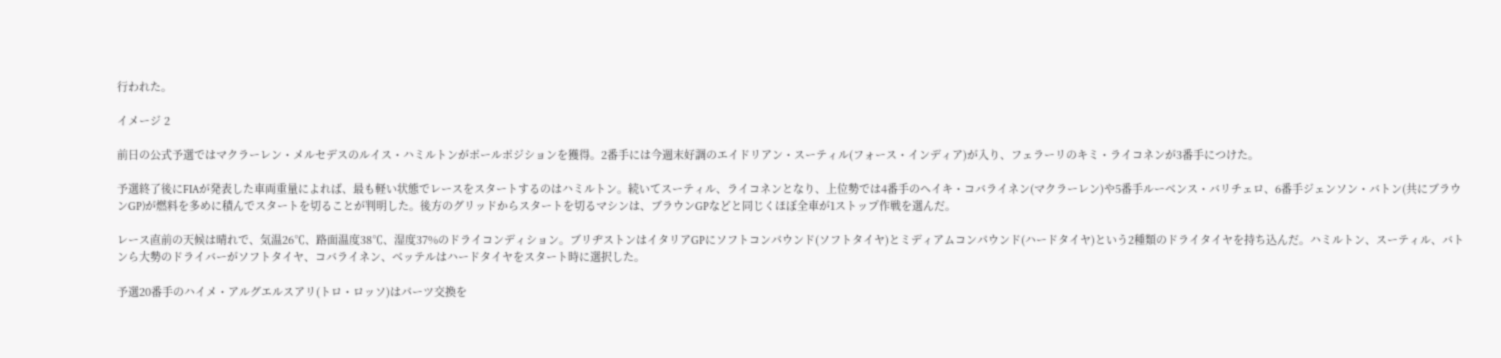行われた。

イメージ 2

前日の公式予選ではマクラーレン・メルセデスのルイス・ハミルトンがポールポジションを獲得。2番手には今週末好調のエイドリアン・スーティル(フォース・インディア)が入り、フェラーリのキミ・ライコネンが3番手につけた。

予選終了後にFIAが発表した車両重量によれば、最も軽い状態でレースをスタートするのはハミルトン。続いてスーティル、ライコネンとなり、上位勢では4番手のヘイキ・コバライネン(マクラーレン)や5番手ルーベンス・バリチェロ、6番手ジェンソン・バトン(共にブラウンGP)が燃料を多めに積んでスタートを切ることが判明した。後方のグリッドからスタートを切るマシンは、ブラウンGPなどと同じくほぼ全車が1ストップ作戦を選んだ。

レース直前の天候は晴れで、気温26℃、路面温度38℃、湿度37%のドライコンディション。ブリヂストンはイタリアGPにソフトコンパウンド(ソフトタイヤ)とミディアムコンパウンド(ハードタイヤ)という2種類のドライタイヤを持ち込んだ。ハミルトン、スーティル、バトンら大勢のドライバーがソフトタイヤ、コバライネン、ベッテルはハードタイヤをスタート時に選択した。

予選20番手のハイメ・アルグエルスアリ(トロ・ロッソ)はパーツ交換を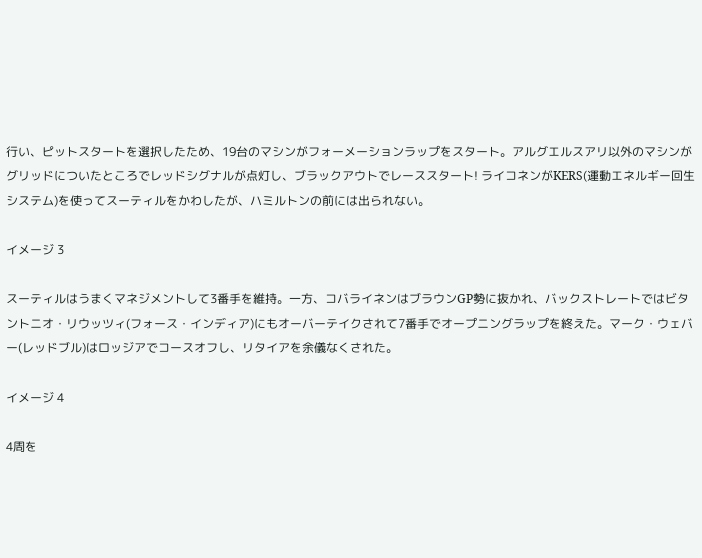行い、ピットスタートを選択したため、19台のマシンがフォーメーションラップをスタート。アルグエルスアリ以外のマシンがグリッドについたところでレッドシグナルが点灯し、ブラックアウトでレーススタート! ライコネンがKERS(運動エネルギー回生システム)を使ってスーティルをかわしたが、ハミルトンの前には出られない。

イメージ 3

スーティルはうまくマネジメントして3番手を維持。一方、コバライネンはブラウンGP勢に抜かれ、バックストレートではビタントニオ・リウッツィ(フォース・インディア)にもオーバーテイクされて7番手でオープニングラップを終えた。マーク・ウェバー(レッドブル)はロッジアでコースオフし、リタイアを余儀なくされた。

イメージ 4

4周を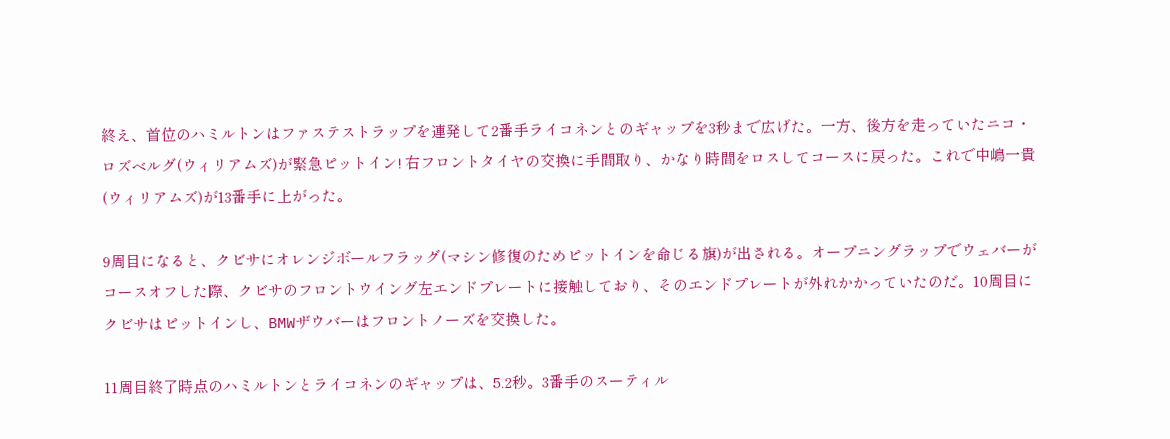終え、首位のハミルトンはファステストラップを連発して2番手ライコネンとのギャップを3秒まで広げた。一方、後方を走っていたニコ・ロズベルグ(ウィリアムズ)が緊急ピットイン! 右フロントタイヤの交換に手間取り、かなり時間をロスしてコースに戻った。これで中嶋一貴(ウィリアムズ)が13番手に上がった。

9周目になると、クビサにオレンジボールフラッグ(マシン修復のためピットインを命じる旗)が出される。オープニングラップでウェバーがコースオフした際、クビサのフロントウイング左エンドプレートに接触しており、そのエンドプレートが外れかかっていたのだ。10周目にクビサはピットインし、BMWザウバーはフロントノーズを交換した。

11周目終了時点のハミルトンとライコネンのギャップは、5.2秒。3番手のスーティル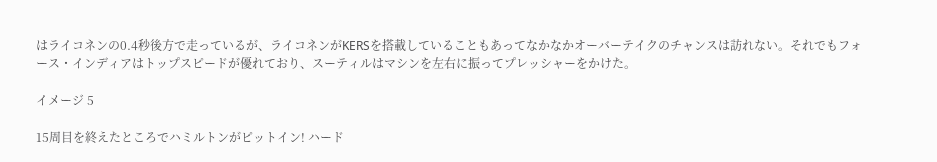はライコネンの0.4秒後方で走っているが、ライコネンがKERSを搭載していることもあってなかなかオーバーテイクのチャンスは訪れない。それでもフォース・インディアはトップスピードが優れており、スーティルはマシンを左右に振ってプレッシャーをかけた。

イメージ 5

15周目を終えたところでハミルトンがピットイン! ハード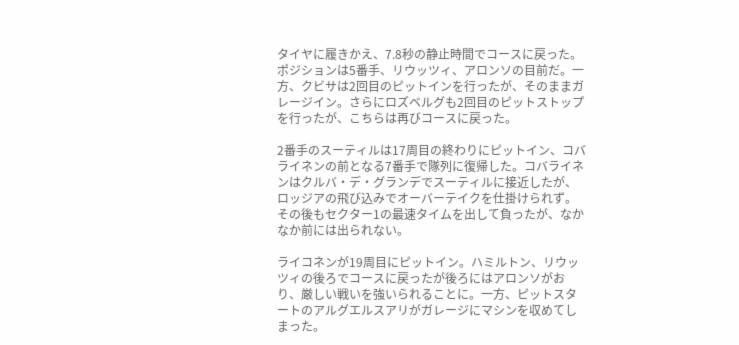タイヤに履きかえ、7.8秒の静止時間でコースに戻った。ポジションは5番手、リウッツィ、アロンソの目前だ。一方、クビサは2回目のピットインを行ったが、そのままガレージイン。さらにロズベルグも2回目のピットストップを行ったが、こちらは再びコースに戻った。

2番手のスーティルは17周目の終わりにピットイン、コバライネンの前となる7番手で隊列に復帰した。コバライネンはクルバ・デ・グランデでスーティルに接近したが、ロッジアの飛び込みでオーバーテイクを仕掛けられず。その後もセクター1の最速タイムを出して負ったが、なかなか前には出られない。

ライコネンが19周目にピットイン。ハミルトン、リウッツィの後ろでコースに戻ったが後ろにはアロンソがおり、厳しい戦いを強いられることに。一方、ピットスタートのアルグエルスアリがガレージにマシンを収めてしまった。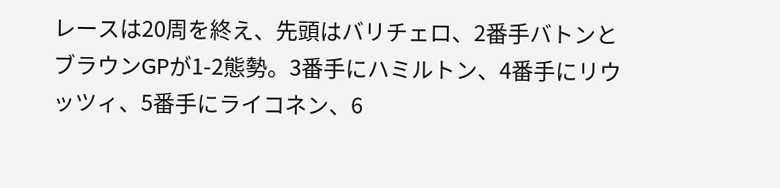レースは20周を終え、先頭はバリチェロ、2番手バトンとブラウンGPが1-2態勢。3番手にハミルトン、4番手にリウッツィ、5番手にライコネン、6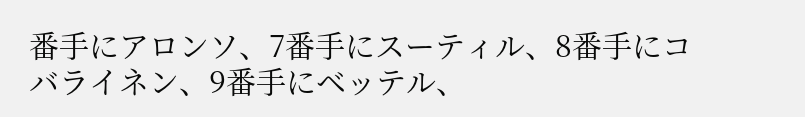番手にアロンソ、7番手にスーティル、8番手にコバライネン、9番手にベッテル、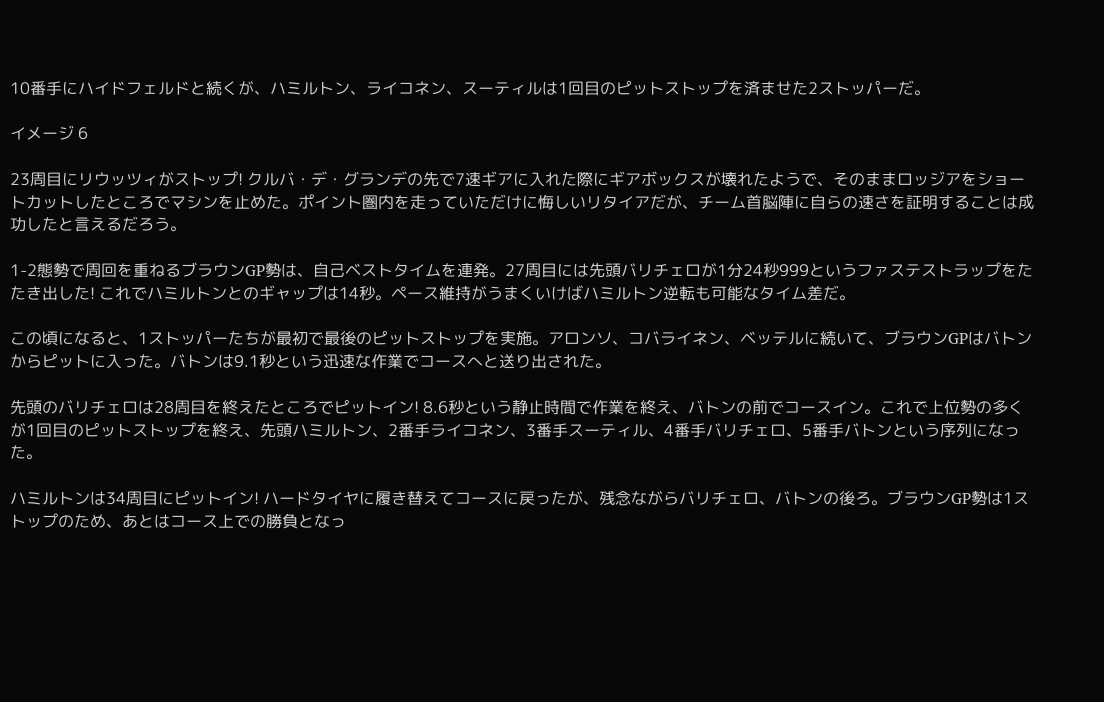10番手にハイドフェルドと続くが、ハミルトン、ライコネン、スーティルは1回目のピットストップを済ませた2ストッパーだ。

イメージ 6

23周目にリウッツィがストップ! クルバ・デ・グランデの先で7速ギアに入れた際にギアボックスが壊れたようで、そのままロッジアをショートカットしたところでマシンを止めた。ポイント圏内を走っていただけに悔しいリタイアだが、チーム首脳陣に自らの速さを証明することは成功したと言えるだろう。

1-2態勢で周回を重ねるブラウンGP勢は、自己ベストタイムを連発。27周目には先頭バリチェロが1分24秒999というファステストラップをたたき出した! これでハミルトンとのギャップは14秒。ペース維持がうまくいけばハミルトン逆転も可能なタイム差だ。

この頃になると、1ストッパーたちが最初で最後のピットストップを実施。アロンソ、コバライネン、ベッテルに続いて、ブラウンGPはバトンからピットに入った。バトンは9.1秒という迅速な作業でコースへと送り出された。

先頭のバリチェロは28周目を終えたところでピットイン! 8.6秒という静止時間で作業を終え、バトンの前でコースイン。これで上位勢の多くが1回目のピットストップを終え、先頭ハミルトン、2番手ライコネン、3番手スーティル、4番手バリチェロ、5番手バトンという序列になった。

ハミルトンは34周目にピットイン! ハードタイヤに履き替えてコースに戻ったが、残念ながらバリチェロ、バトンの後ろ。ブラウンGP勢は1ストップのため、あとはコース上での勝負となっ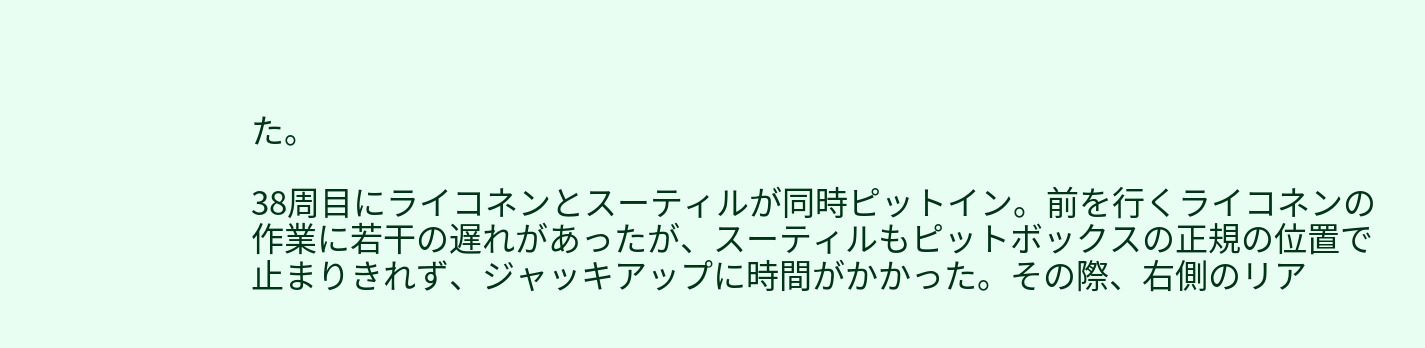た。

38周目にライコネンとスーティルが同時ピットイン。前を行くライコネンの作業に若干の遅れがあったが、スーティルもピットボックスの正規の位置で止まりきれず、ジャッキアップに時間がかかった。その際、右側のリア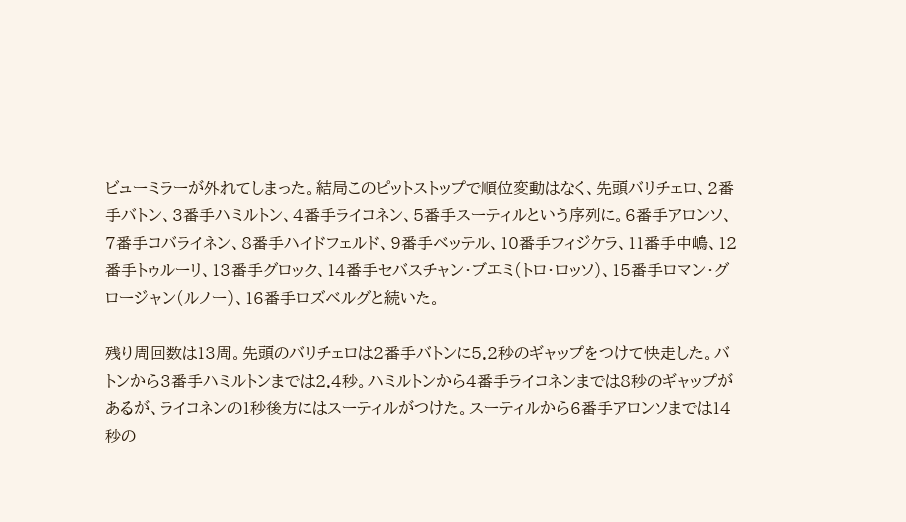ビューミラーが外れてしまった。結局このピットストップで順位変動はなく、先頭バリチェロ、2番手バトン、3番手ハミルトン、4番手ライコネン、5番手スーティルという序列に。6番手アロンソ、7番手コバライネン、8番手ハイドフェルド、9番手ベッテル、10番手フィジケラ、11番手中嶋、12番手トゥルーリ、13番手グロック、14番手セバスチャン・ブエミ(トロ・ロッソ)、15番手ロマン・グロージャン(ルノー)、16番手ロズベルグと続いた。

残り周回数は13周。先頭のバリチェロは2番手バトンに5.2秒のギャップをつけて快走した。バトンから3番手ハミルトンまでは2.4秒。ハミルトンから4番手ライコネンまでは8秒のギャップがあるが、ライコネンの1秒後方にはスーティルがつけた。スーティルから6番手アロンソまでは14秒の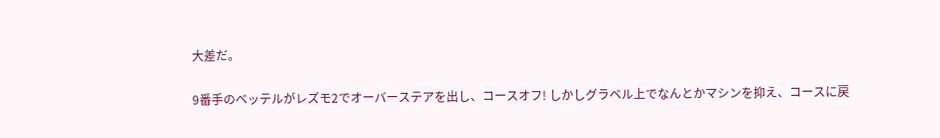大差だ。

9番手のベッテルがレズモ2でオーバーステアを出し、コースオフ! しかしグラベル上でなんとかマシンを抑え、コースに戻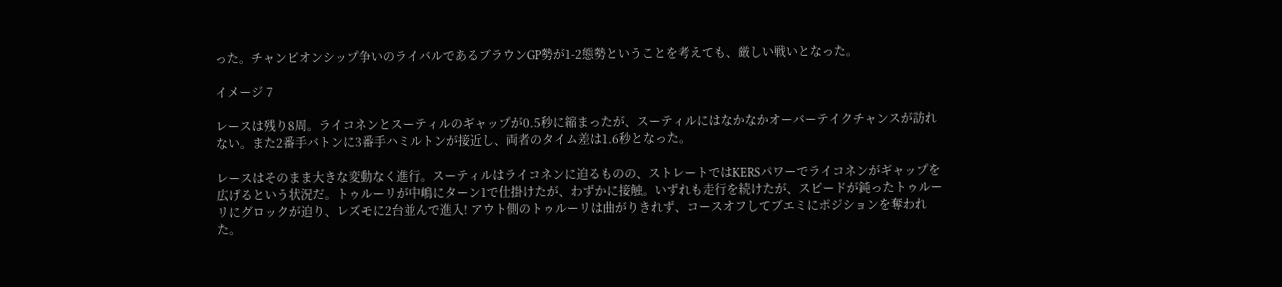った。チャンピオンシップ争いのライバルであるブラウンGP勢が1-2態勢ということを考えても、厳しい戦いとなった。

イメージ 7

レースは残り8周。ライコネンとスーティルのギャップが0.5秒に縮まったが、スーティルにはなかなかオーバーテイクチャンスが訪れない。また2番手バトンに3番手ハミルトンが接近し、両者のタイム差は1.6秒となった。

レースはそのまま大きな変動なく進行。スーティルはライコネンに迫るものの、ストレートではKERSパワーでライコネンがギャップを広げるという状況だ。トゥルーリが中嶋にターン1で仕掛けたが、わずかに接触。いずれも走行を続けたが、スピードが鈍ったトゥルーリにグロックが迫り、レズモに2台並んで進入! アウト側のトゥルーリは曲がりきれず、コースオフしてブエミにポジションを奪われた。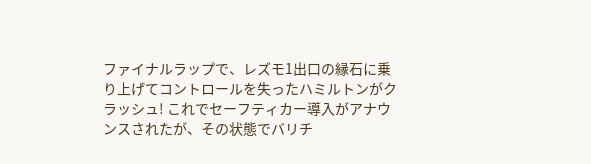ファイナルラップで、レズモ1出口の縁石に乗り上げてコントロールを失ったハミルトンがクラッシュ! これでセーフティカー導入がアナウンスされたが、その状態でバリチ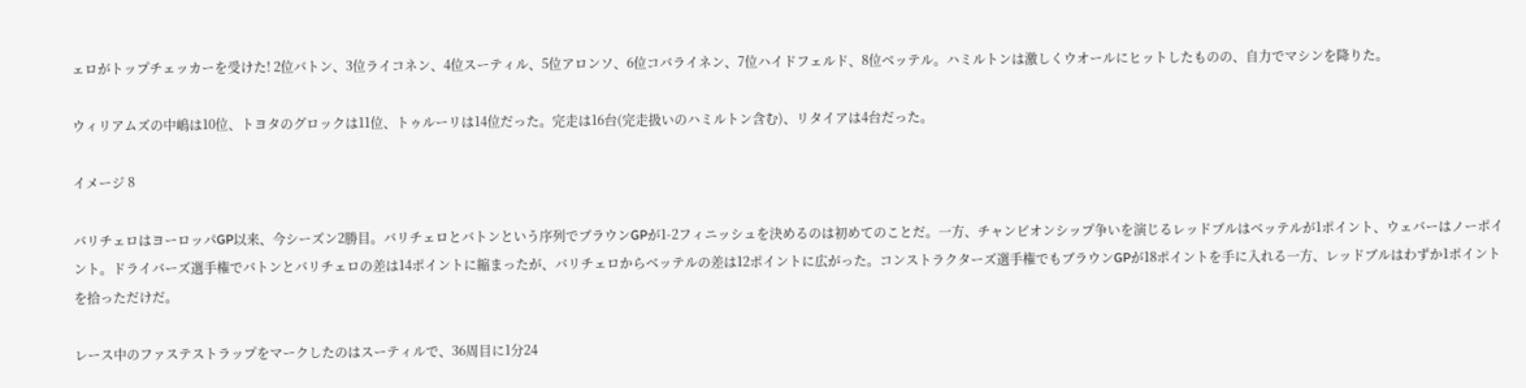ェロがトップチェッカーを受けた! 2位バトン、3位ライコネン、4位スーティル、5位アロンソ、6位コバライネン、7位ハイドフェルド、8位ベッテル。ハミルトンは激しくウオールにヒットしたものの、自力でマシンを降りた。

ウィリアムズの中嶋は10位、トヨタのグロックは11位、トゥルーリは14位だった。完走は16台(完走扱いのハミルトン含む)、リタイアは4台だった。

イメージ 8

バリチェロはヨーロッパGP以来、今シーズン2勝目。バリチェロとバトンという序列でブラウンGPが1-2フィニッシュを決めるのは初めてのことだ。一方、チャンピオンシップ争いを演じるレッドブルはベッテルが1ポイント、ウェバーはノーポイント。ドライバーズ選手権でバトンとバリチェロの差は14ポイントに縮まったが、バリチェロからベッテルの差は12ポイントに広がった。コンストラクターズ選手権でもブラウンGPが18ポイントを手に入れる一方、レッドブルはわずか1ポイントを拾っただけだ。

レース中のファステストラップをマークしたのはスーティルで、36周目に1分24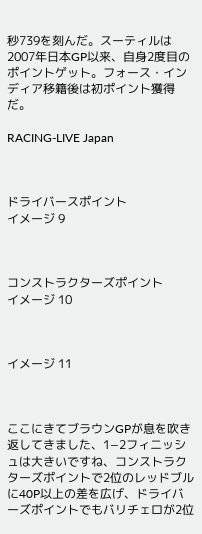秒739を刻んだ。スーティルは2007年日本GP以来、自身2度目のポイントゲット。フォース・インディア移籍後は初ポイント獲得だ。

RACING-LIVE Japan



ドライバースポイント
イメージ 9



コンストラクターズポイント
イメージ 10



イメージ 11



ここにきてブラウンGPが息を吹き返してきました、1−2フィニッシュは大きいですね、コンストラクターズポイントで2位のレッドブルに40P以上の差を広げ、ドライバーズポイントでもバリチェロが2位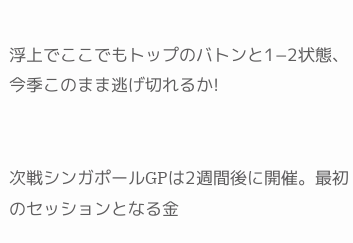浮上でここでもトップのバトンと1−2状態、今季このまま逃げ切れるか!


次戦シンガポールGPは2週間後に開催。最初のセッションとなる金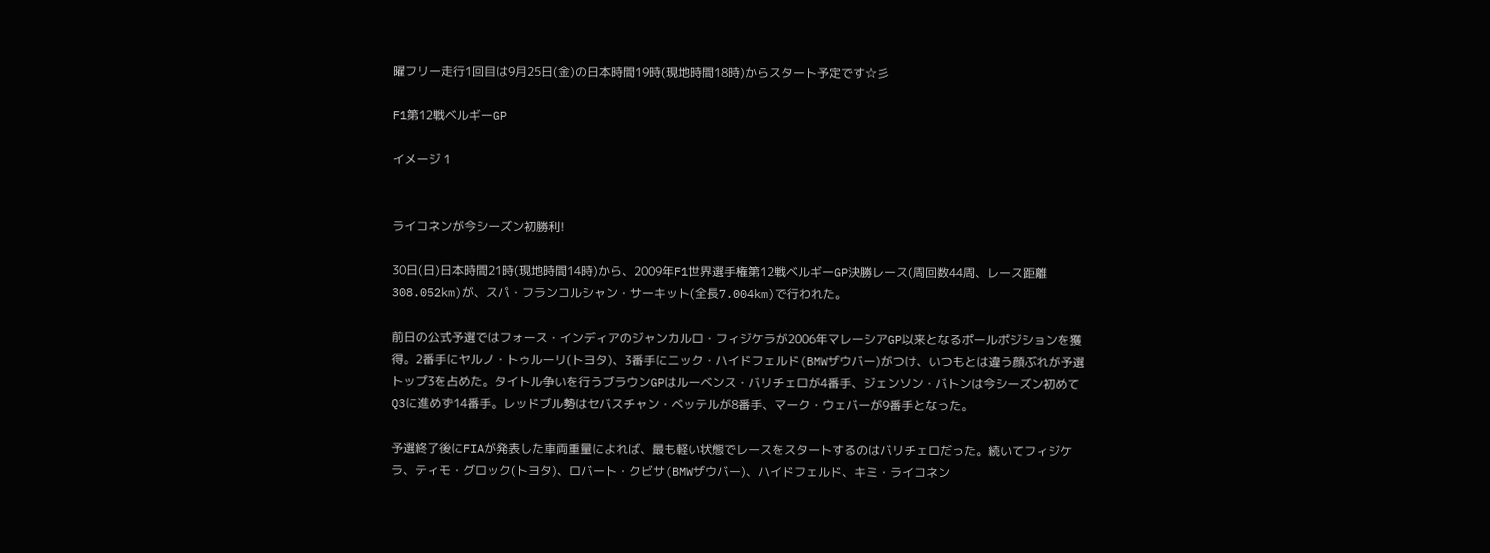曜フリー走行1回目は9月25日(金)の日本時間19時(現地時間18時)からスタート予定です☆彡

F1第12戦ベルギーGP

イメージ 1


ライコネンが今シーズン初勝利!

30日(日)日本時間21時(現地時間14時)から、2009年F1世界選手権第12戦ベルギーGP決勝レース(周回数44周、レース距離308.052km)が、スパ・フランコルシャン・サーキット(全長7.004km)で行われた。

前日の公式予選ではフォース・インディアのジャンカルロ・フィジケラが2006年マレーシアGP以来となるポールポジションを獲得。2番手にヤルノ・トゥルーリ(トヨタ)、3番手にニック・ハイドフェルド(BMWザウバー)がつけ、いつもとは違う顔ぶれが予選トップ3を占めた。タイトル争いを行うブラウンGPはルーベンス・バリチェロが4番手、ジェンソン・バトンは今シーズン初めてQ3に進めず14番手。レッドブル勢はセバスチャン・ベッテルが8番手、マーク・ウェバーが9番手となった。

予選終了後にFIAが発表した車両重量によれば、最も軽い状態でレースをスタートするのはバリチェロだった。続いてフィジケラ、ティモ・グロック(トヨタ)、ロバート・クビサ(BMWザウバー)、ハイドフェルド、キミ・ライコネン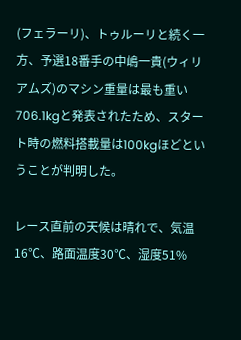(フェラーリ)、トゥルーリと続く一方、予選18番手の中嶋一貴(ウィリアムズ)のマシン重量は最も重い706.1kgと発表されたため、スタート時の燃料搭載量は100kgほどということが判明した。

レース直前の天候は晴れで、気温16℃、路面温度30℃、湿度51%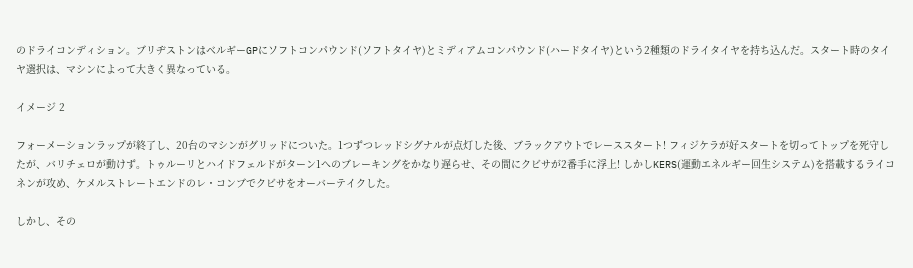のドライコンディション。ブリヂストンはベルギーGPにソフトコンパウンド(ソフトタイヤ)とミディアムコンパウンド(ハードタイヤ)という2種類のドライタイヤを持ち込んだ。スタート時のタイヤ選択は、マシンによって大きく異なっている。

イメージ 2

フォーメーションラップが終了し、20台のマシンがグリッドについた。1つずつレッドシグナルが点灯した後、ブラックアウトでレーススタート! フィジケラが好スタートを切ってトップを死守したが、バリチェロが動けず。トゥルーリとハイドフェルドがターン1へのブレーキングをかなり遅らせ、その間にクビサが2番手に浮上! しかしKERS(運動エネルギー回生システム)を搭載するライコネンが攻め、ケメルストレートエンドのレ・コンブでクビサをオーバーテイクした。

しかし、その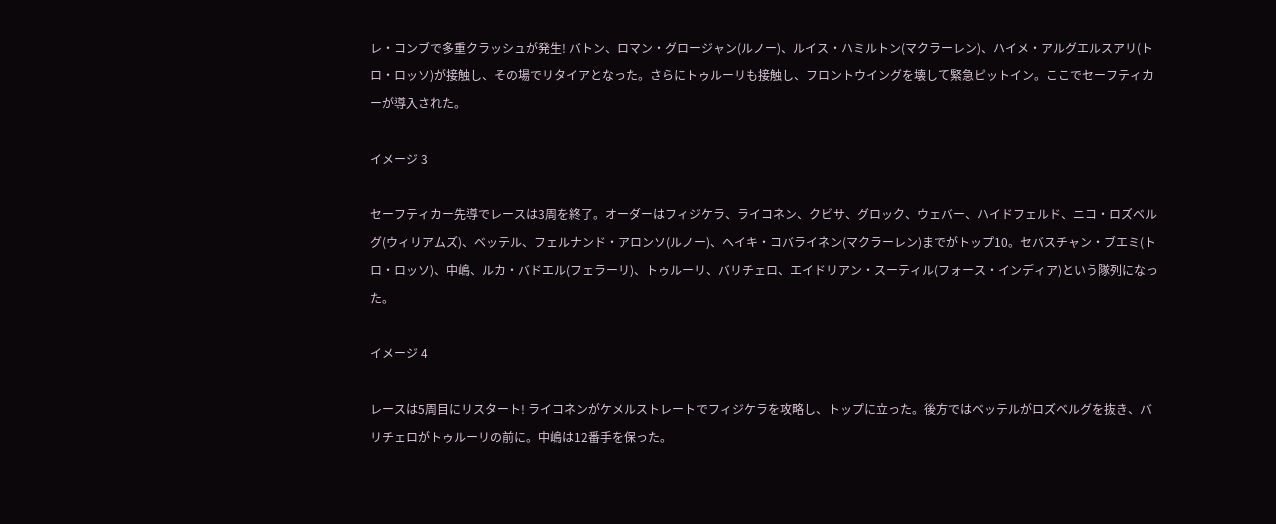レ・コンブで多重クラッシュが発生! バトン、ロマン・グロージャン(ルノー)、ルイス・ハミルトン(マクラーレン)、ハイメ・アルグエルスアリ(トロ・ロッソ)が接触し、その場でリタイアとなった。さらにトゥルーリも接触し、フロントウイングを壊して緊急ピットイン。ここでセーフティカーが導入された。

イメージ 3

セーフティカー先導でレースは3周を終了。オーダーはフィジケラ、ライコネン、クビサ、グロック、ウェバー、ハイドフェルド、ニコ・ロズベルグ(ウィリアムズ)、ベッテル、フェルナンド・アロンソ(ルノー)、ヘイキ・コバライネン(マクラーレン)までがトップ10。セバスチャン・ブエミ(トロ・ロッソ)、中嶋、ルカ・バドエル(フェラーリ)、トゥルーリ、バリチェロ、エイドリアン・スーティル(フォース・インディア)という隊列になった。

イメージ 4

レースは5周目にリスタート! ライコネンがケメルストレートでフィジケラを攻略し、トップに立った。後方ではベッテルがロズベルグを抜き、バリチェロがトゥルーリの前に。中嶋は12番手を保った。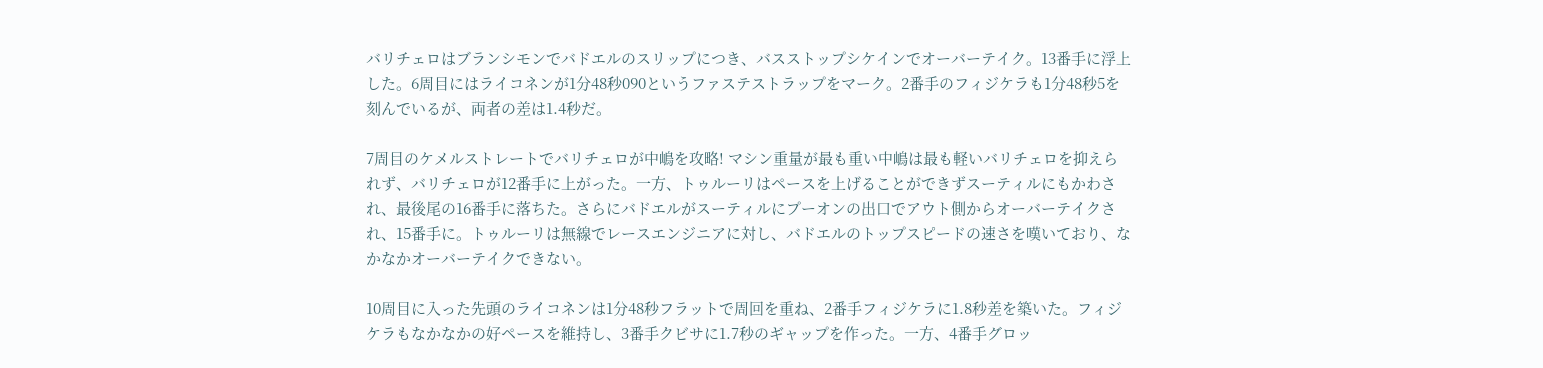バリチェロはブランシモンでバドエルのスリップにつき、バスストップシケインでオーバーテイク。13番手に浮上した。6周目にはライコネンが1分48秒090というファステストラップをマーク。2番手のフィジケラも1分48秒5を刻んでいるが、両者の差は1.4秒だ。

7周目のケメルストレートでバリチェロが中嶋を攻略! マシン重量が最も重い中嶋は最も軽いバリチェロを抑えられず、バリチェロが12番手に上がった。一方、トゥルーリはペースを上げることができずスーティルにもかわされ、最後尾の16番手に落ちた。さらにバドエルがスーティルにプーオンの出口でアウト側からオーバーテイクされ、15番手に。トゥルーリは無線でレースエンジニアに対し、バドエルのトップスピードの速さを嘆いており、なかなかオーバーテイクできない。

10周目に入った先頭のライコネンは1分48秒フラットで周回を重ね、2番手フィジケラに1.8秒差を築いた。フィジケラもなかなかの好ペースを維持し、3番手クビサに1.7秒のギャップを作った。一方、4番手グロッ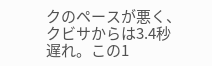クのペースが悪く、クビサからは3.4秒遅れ。この1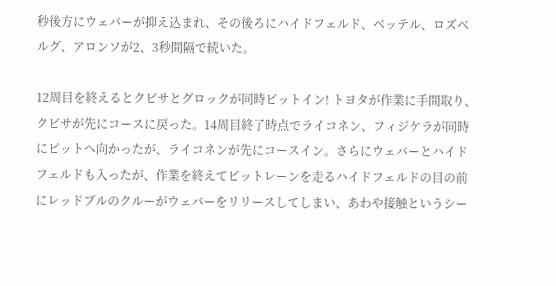秒後方にウェバーが抑え込まれ、その後ろにハイドフェルド、ベッテル、ロズベルグ、アロンソが2、3秒間隔で続いた。

12周目を終えるとクビサとグロックが同時ピットイン! トヨタが作業に手間取り、クビサが先にコースに戻った。14周目終了時点でライコネン、フィジケラが同時にピットへ向かったが、ライコネンが先にコースイン。さらにウェバーとハイドフェルドも入ったが、作業を終えてピットレーンを走るハイドフェルドの目の前にレッドブルのクルーがウェバーをリリースしてしまい、あわや接触というシー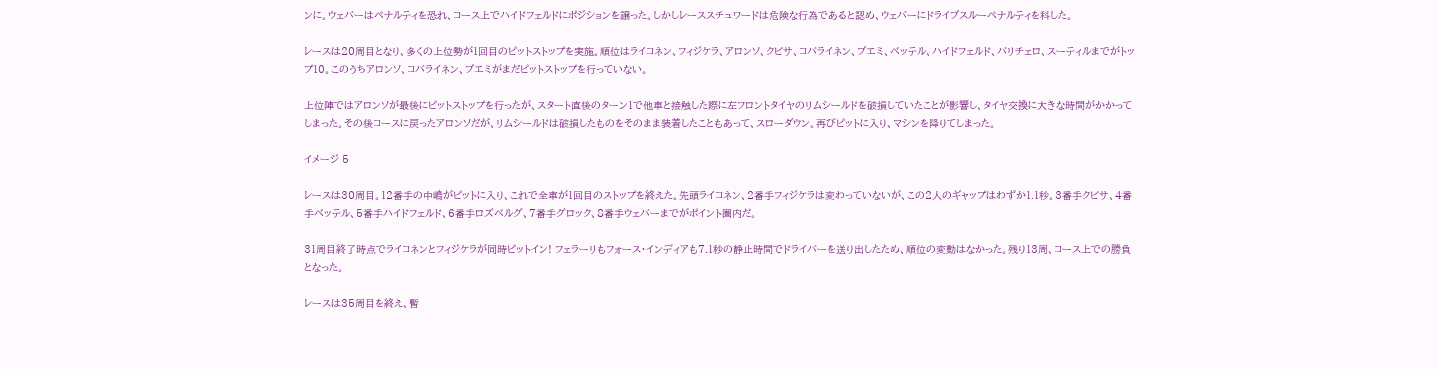ンに。ウェバーはペナルティを恐れ、コース上でハイドフェルドにポジションを譲った。しかしレーススチュワードは危険な行為であると認め、ウェバーにドライブスルーペナルティを科した。

レースは20周目となり、多くの上位勢が1回目のピットストップを実施。順位はライコネン、フィジケラ、アロンソ、クビサ、コバライネン、ブエミ、ベッテル、ハイドフェルド、バリチェロ、スーティルまでがトップ10。このうちアロンソ、コバライネン、ブエミがまだピットストップを行っていない。

上位陣ではアロンソが最後にピットストップを行ったが、スタート直後のターン1で他車と接触した際に左フロントタイヤのリムシールドを破損していたことが影響し、タイヤ交換に大きな時間がかかってしまった。その後コースに戻ったアロンソだが、リムシールドは破損したものをそのまま装着したこともあって、スローダウン。再びピットに入り、マシンを降りてしまった。

イメージ 5

レースは30周目。12番手の中嶋がピットに入り、これで全車が1回目のストップを終えた。先頭ライコネン、2番手フィジケラは変わっていないが、この2人のギャップはわずか1.1秒。3番手クビサ、4番手ベッテル、5番手ハイドフェルド、6番手ロズベルグ、7番手グロック、8番手ウェバーまでがポイント圏内だ。

31周目終了時点でライコネンとフィジケラが同時ピットイン! フェラーリもフォース・インディアも7.1秒の静止時間でドライバーを送り出したため、順位の変動はなかった。残り13周、コース上での勝負となった。

レースは35周目を終え、暫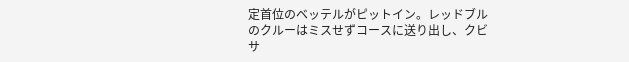定首位のベッテルがピットイン。レッドブルのクルーはミスせずコースに送り出し、クビサ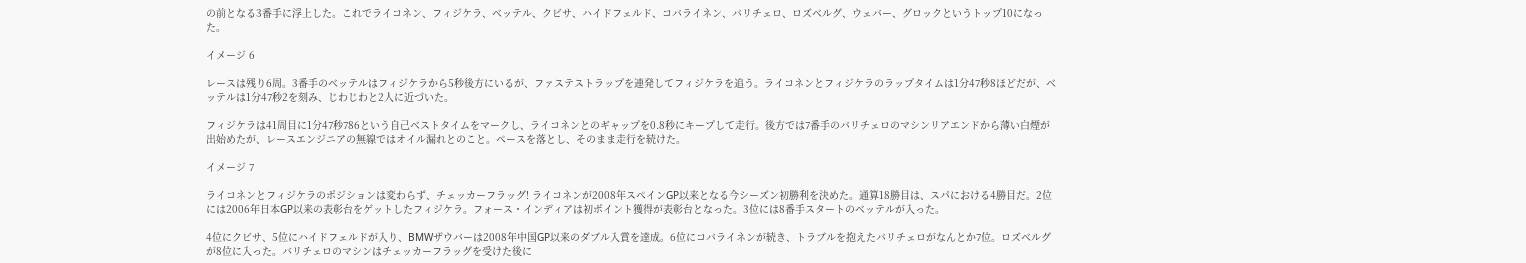の前となる3番手に浮上した。これでライコネン、フィジケラ、ベッテル、クビサ、ハイドフェルド、コバライネン、バリチェロ、ロズベルグ、ウェバー、グロックというトップ10になった。

イメージ 6

レースは残り6周。3番手のベッテルはフィジケラから5秒後方にいるが、ファステストラップを連発してフィジケラを追う。ライコネンとフィジケラのラップタイムは1分47秒8ほどだが、ベッテルは1分47秒2を刻み、じわじわと2人に近づいた。

フィジケラは41周目に1分47秒786という自己ベストタイムをマークし、ライコネンとのギャップを0.8秒にキープして走行。後方では7番手のバリチェロのマシンリアエンドから薄い白煙が出始めたが、レースエンジニアの無線ではオイル漏れとのこと。ペースを落とし、そのまま走行を続けた。

イメージ 7

ライコネンとフィジケラのポジションは変わらず、チェッカーフラッグ! ライコネンが2008年スペインGP以来となる今シーズン初勝利を決めた。通算18勝目は、スパにおける4勝目だ。2位には2006年日本GP以来の表彰台をゲットしたフィジケラ。フォース・インディアは初ポイント獲得が表彰台となった。3位には8番手スタートのベッテルが入った。

4位にクビサ、5位にハイドフェルドが入り、BMWザウバーは2008年中国GP以来のダブル入賞を達成。6位にコバライネンが続き、トラブルを抱えたバリチェロがなんとか7位。ロズベルグが8位に入った。バリチェロのマシンはチェッカーフラッグを受けた後に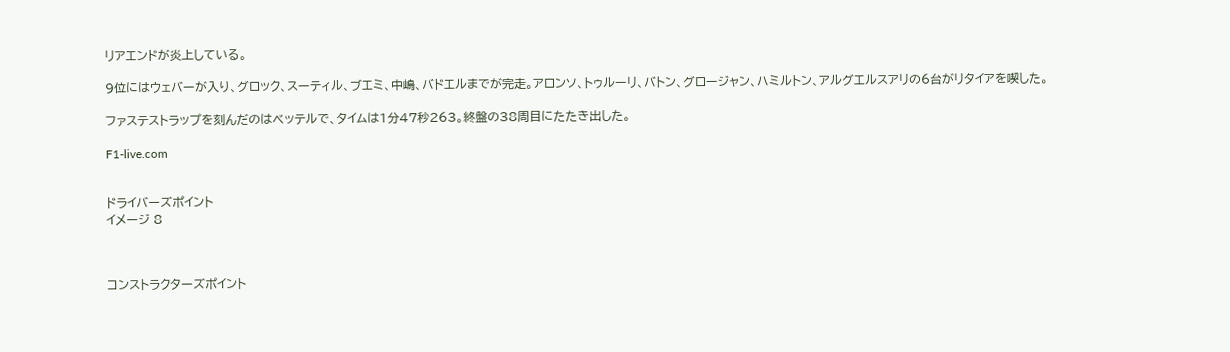リアエンドが炎上している。

9位にはウェバーが入り、グロック、スーティル、ブエミ、中嶋、バドエルまでが完走。アロンソ、トゥルーリ、バトン、グロージャン、ハミルトン、アルグエルスアリの6台がリタイアを喫した。

ファステストラップを刻んだのはベッテルで、タイムは1分47秒263。終盤の38周目にたたき出した。

F1-live.com


ドライバーズポイント
イメージ 8



コンストラクターズポイント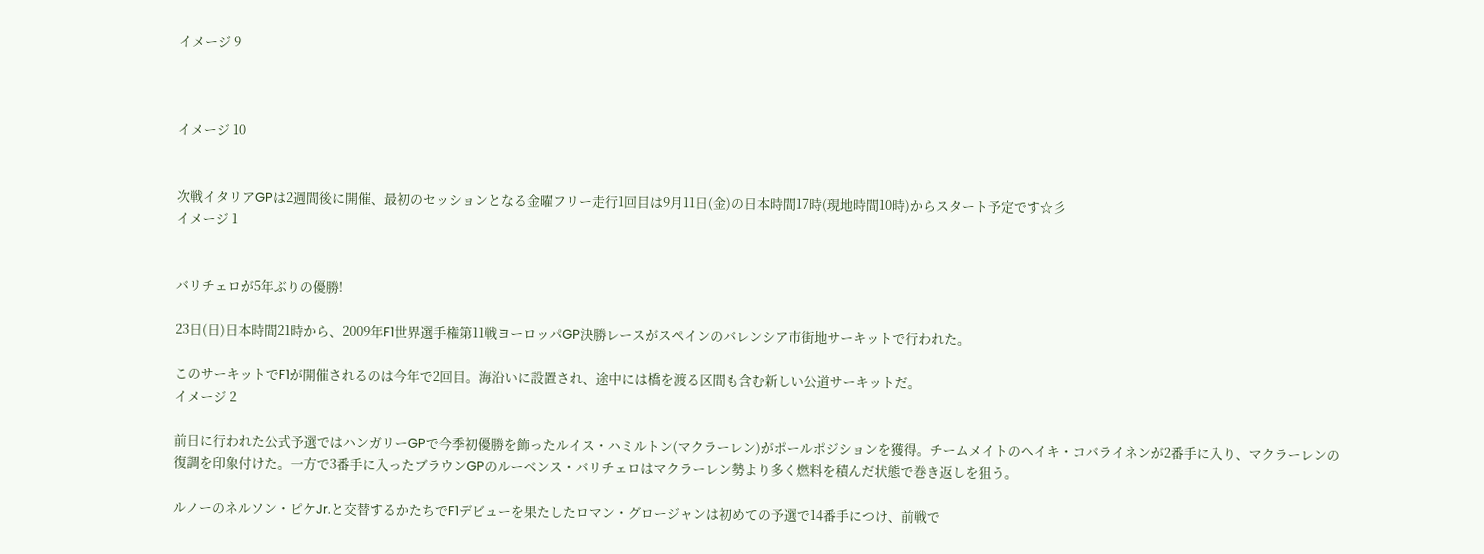イメージ 9



イメージ 10


次戦イタリアGPは2週間後に開催、最初のセッションとなる金曜フリー走行1回目は9月11日(金)の日本時間17時(現地時間10時)からスタート予定です☆彡
イメージ 1


バリチェロが5年ぶりの優勝!

23日(日)日本時間21時から、2009年F1世界選手権第11戦ヨーロッパGP決勝レースがスペインのバレンシア市街地サーキットで行われた。

このサーキットでF1が開催されるのは今年で2回目。海沿いに設置され、途中には橋を渡る区間も含む新しい公道サーキットだ。
イメージ 2

前日に行われた公式予選ではハンガリーGPで今季初優勝を飾ったルイス・ハミルトン(マクラーレン)がポールポジションを獲得。チームメイトのヘイキ・コバライネンが2番手に入り、マクラーレンの復調を印象付けた。一方で3番手に入ったブラウンGPのルーベンス・バリチェロはマクラーレン勢より多く燃料を積んだ状態で巻き返しを狙う。

ルノーのネルソン・ピケJr.と交替するかたちでF1デビューを果たしたロマン・グロージャンは初めての予選で14番手につけ、前戦で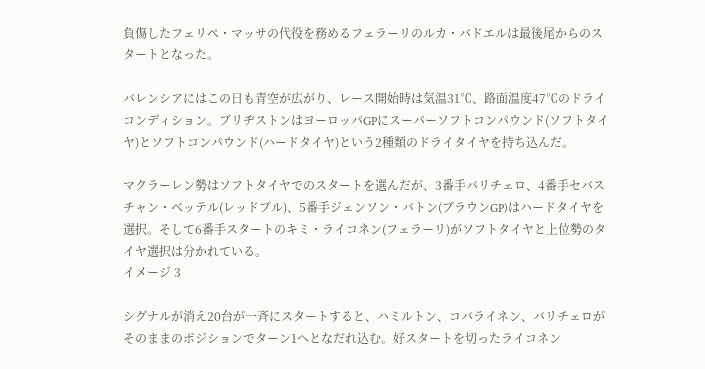負傷したフェリペ・マッサの代役を務めるフェラーリのルカ・バドエルは最後尾からのスタートとなった。

バレンシアにはこの日も青空が広がり、レース開始時は気温31℃、路面温度47℃のドライコンディション。ブリヂストンはヨーロッパGPにスーパーソフトコンパウンド(ソフトタイヤ)とソフトコンパウンド(ハードタイヤ)という2種類のドライタイヤを持ち込んだ。

マクラーレン勢はソフトタイヤでのスタートを選んだが、3番手バリチェロ、4番手セバスチャン・ベッテル(レッドブル)、5番手ジェンソン・バトン(ブラウンGP)はハードタイヤを選択。そして6番手スタートのキミ・ライコネン(フェラーリ)がソフトタイヤと上位勢のタイヤ選択は分かれている。
イメージ 3

シグナルが消え20台が一斉にスタートすると、ハミルトン、コバライネン、バリチェロがそのままのポジションでターン1へとなだれ込む。好スタートを切ったライコネン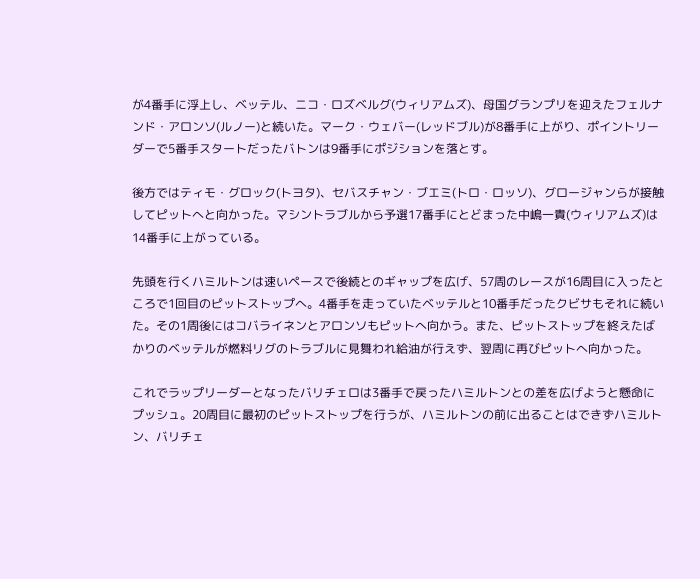が4番手に浮上し、ベッテル、ニコ・ロズベルグ(ウィリアムズ)、母国グランプリを迎えたフェルナンド・アロンソ(ルノー)と続いた。マーク・ウェバー(レッドブル)が8番手に上がり、ポイントリーダーで5番手スタートだったバトンは9番手にポジションを落とす。

後方ではティモ・グロック(トヨタ)、セバスチャン・ブエミ(トロ・ロッソ)、グロージャンらが接触してピットへと向かった。マシントラブルから予選17番手にとどまった中嶋一貴(ウィリアムズ)は14番手に上がっている。

先頭を行くハミルトンは速いペースで後続とのギャップを広げ、57周のレースが16周目に入ったところで1回目のピットストップへ。4番手を走っていたベッテルと10番手だったクビサもそれに続いた。その1周後にはコバライネンとアロンソもピットへ向かう。また、ピットストップを終えたばかりのベッテルが燃料リグのトラブルに見舞われ給油が行えず、翌周に再びピットへ向かった。

これでラップリーダーとなったバリチェロは3番手で戻ったハミルトンとの差を広げようと懸命にプッシュ。20周目に最初のピットストップを行うが、ハミルトンの前に出ることはできずハミルトン、バリチェ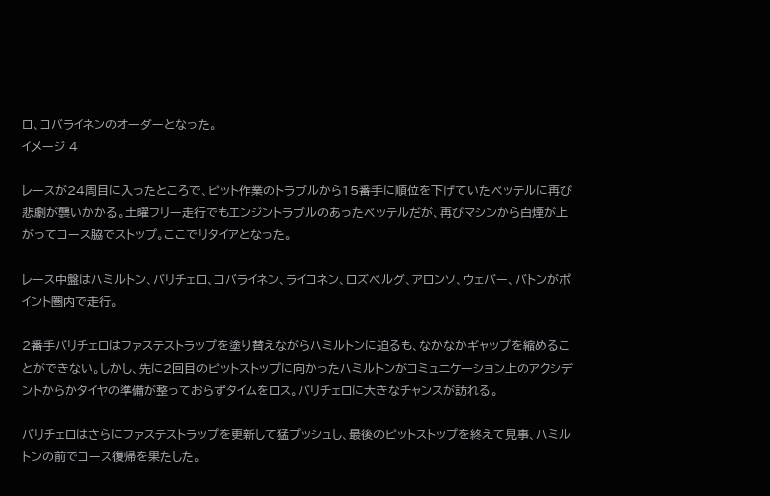ロ、コバライネンのオーダーとなった。
イメージ 4

レースが24周目に入ったところで、ピット作業のトラブルから15番手に順位を下げていたベッテルに再び悲劇が襲いかかる。土曜フリー走行でもエンジントラブルのあったベッテルだが、再びマシンから白煙が上がってコース脇でストップ。ここでリタイアとなった。

レース中盤はハミルトン、バリチェロ、コバライネン、ライコネン、ロズベルグ、アロンソ、ウェバー、バトンがポイント圏内で走行。

2番手バリチェロはファステストラップを塗り替えながらハミルトンに迫るも、なかなかギャップを縮めることができない。しかし、先に2回目のピットストップに向かったハミルトンがコミュニケーション上のアクシデントからかタイヤの準備が整っておらずタイムをロス。バリチェロに大きなチャンスが訪れる。

バリチェロはさらにファステストラップを更新して猛プッシュし、最後のピットストップを終えて見事、ハミルトンの前でコース復帰を果たした。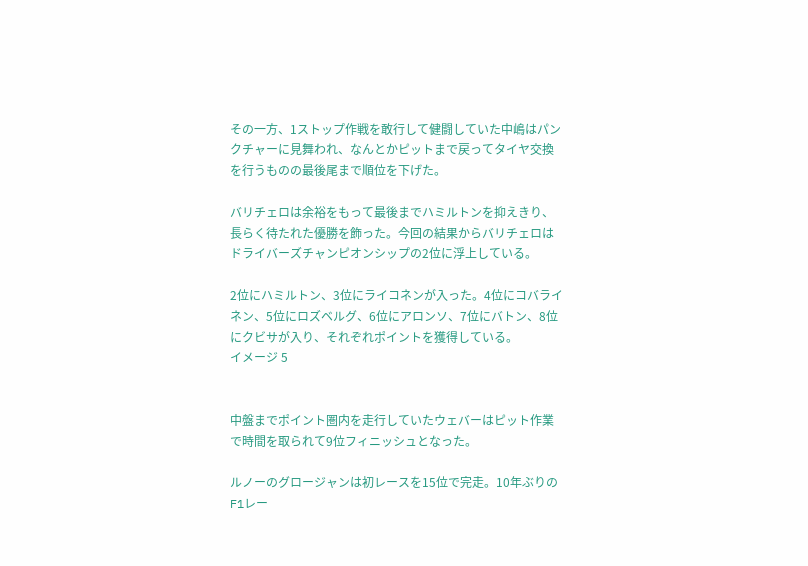その一方、1ストップ作戦を敢行して健闘していた中嶋はパンクチャーに見舞われ、なんとかピットまで戻ってタイヤ交換を行うものの最後尾まで順位を下げた。

バリチェロは余裕をもって最後までハミルトンを抑えきり、長らく待たれた優勝を飾った。今回の結果からバリチェロはドライバーズチャンピオンシップの2位に浮上している。

2位にハミルトン、3位にライコネンが入った。4位にコバライネン、5位にロズベルグ、6位にアロンソ、7位にバトン、8位にクビサが入り、それぞれポイントを獲得している。
イメージ 5


中盤までポイント圏内を走行していたウェバーはピット作業で時間を取られて9位フィニッシュとなった。

ルノーのグロージャンは初レースを15位で完走。10年ぶりのF1レー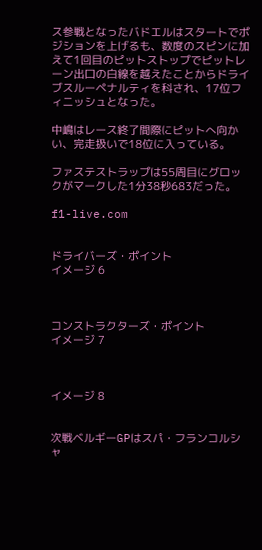ス参戦となったバドエルはスタートでポジションを上げるも、数度のスピンに加えて1回目のピットストップでピットレーン出口の白線を越えたことからドライブスルーペナルティを科され、17位フィニッシュとなった。

中嶋はレース終了間際にピットへ向かい、完走扱いで18位に入っている。

ファステストラップは55周目にグロックがマークした1分38秒683だった。

f1-live.com


ドライバーズ・ポイント
イメージ 6



コンストラクターズ・ポイント
イメージ 7



イメージ 8


次戦ベルギーGPはスパ・フランコルシャ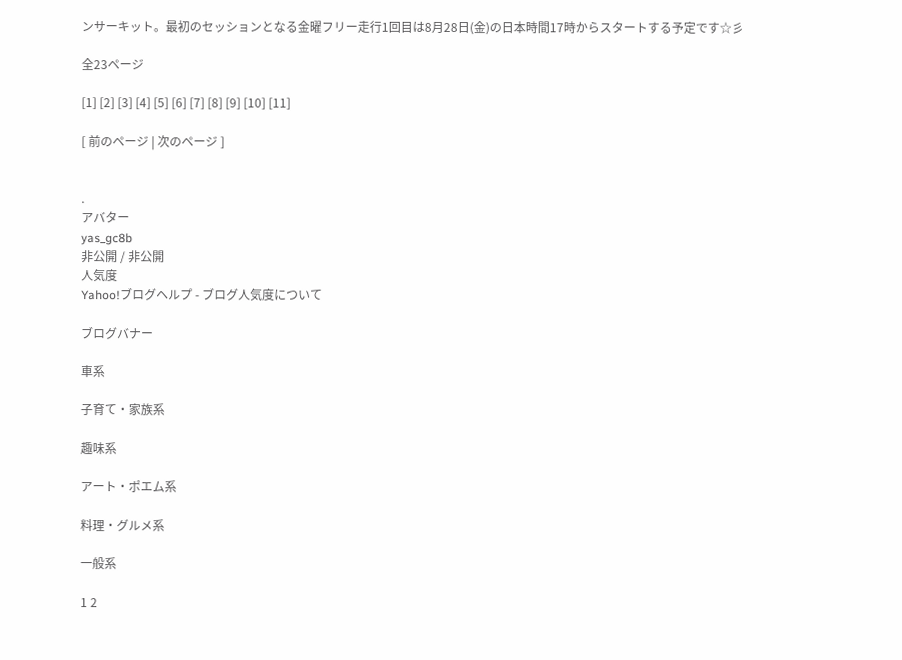ンサーキット。最初のセッションとなる金曜フリー走行1回目は8月28日(金)の日本時間17時からスタートする予定です☆彡

全23ページ

[1] [2] [3] [4] [5] [6] [7] [8] [9] [10] [11]

[ 前のページ | 次のページ ]


.
アバター
yas_gc8b
非公開 / 非公開
人気度
Yahoo!ブログヘルプ - ブログ人気度について

ブログバナー

車系

子育て・家族系

趣味系

アート・ポエム系

料理・グルメ系

一般系

1 2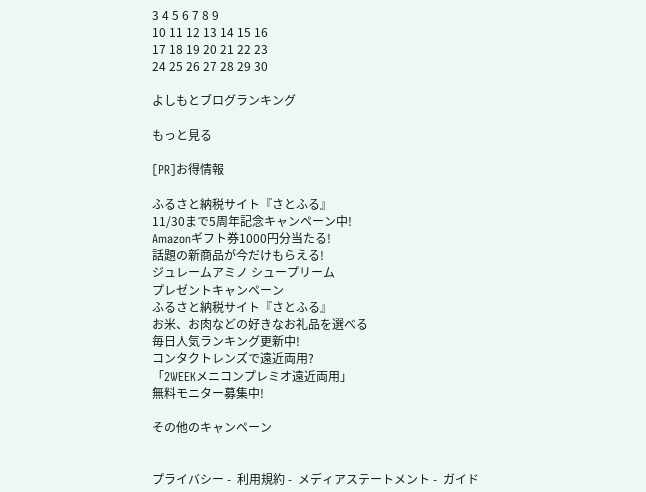3 4 5 6 7 8 9
10 11 12 13 14 15 16
17 18 19 20 21 22 23
24 25 26 27 28 29 30

よしもとブログランキング

もっと見る

[PR]お得情報

ふるさと納税サイト『さとふる』
11/30まで5周年記念キャンペーン中!
Amazonギフト券1000円分当たる!
話題の新商品が今だけもらえる!
ジュレームアミノ シュープリーム
プレゼントキャンペーン
ふるさと納税サイト『さとふる』
お米、お肉などの好きなお礼品を選べる
毎日人気ランキング更新中!
コンタクトレンズで遠近両用?
「2WEEKメニコンプレミオ遠近両用」
無料モニター募集中!

その他のキャンペーン


プライバシー -  利用規約 -  メディアステートメント -  ガイド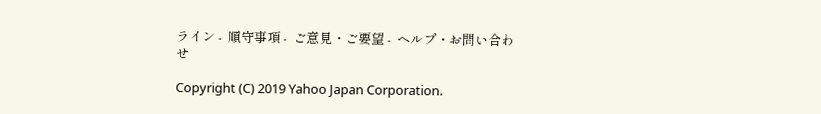ライン -  順守事項 -  ご意見・ご要望 -  ヘルプ・お問い合わせ

Copyright (C) 2019 Yahoo Japan Corporation.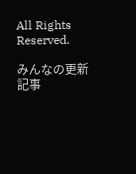All Rights Reserved.

みんなの更新記事